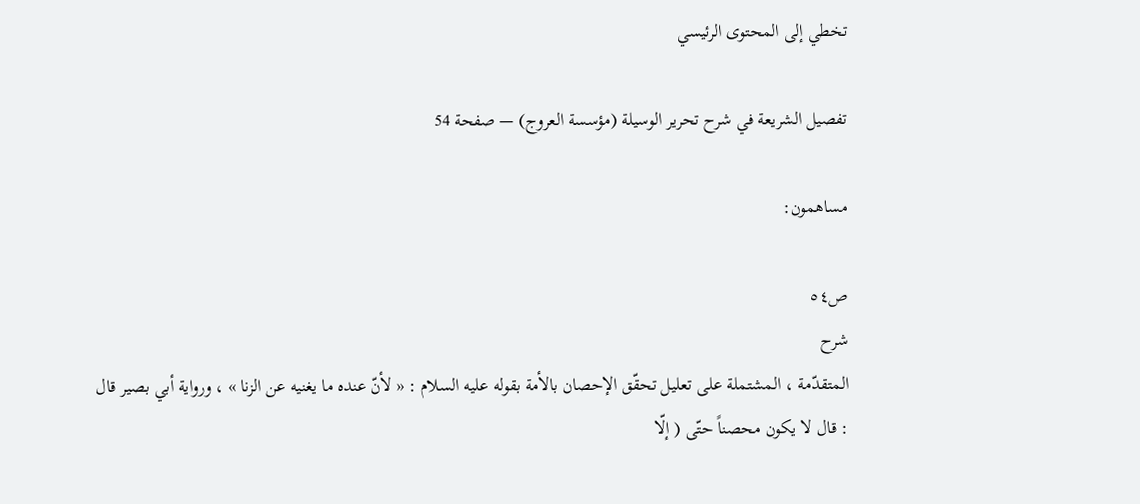تخطي إلى المحتوى الرئيسي

تفصيل الشريعة في شرح تحرير الوسيلة (مؤسسة العروج) — صفحة 54

مساهمون:

ص٥٤
شرح
المتقدّمة ، المشتملة على تعليل تحقّق الإحصان بالأمة بقوله عليه السلام : « لأنّ عنده ما يغنيه عن الزنا » ، ورواية أبي بصير قال : قال لا يكون محصناً حتّى ( إلّا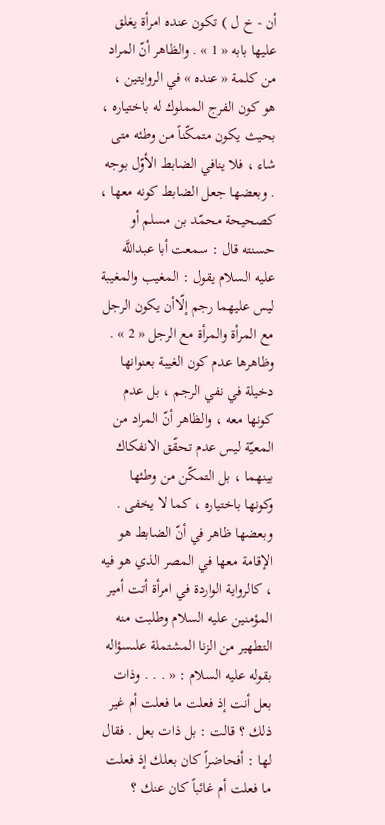أن - خ ل ) تكون عنده امرأة يغلق عليها بابه « 1 » . والظاهر أنّ المراد من كلمة « عنده » في الروايتين ، هو كون الفرج المملوك له باختياره ، بحيث يكون متمكّناً من وطئه متى شاء ، فلا ينافي الضابط الأوّل بوجه . وبعضها جعل الضابط كونه معها ، كصحيحة محمّد بن مسلم أو حسنته قال : سمعت أبا عبداللَّه عليه السلام يقول : المغيب والمغيبة ليس عليهما رجم إلّاأن يكون الرجل مع المرأة والمرأة مع الرجل « 2 » . وظاهرها عدم كون الغيبة بعنوانها دخيلة في نفي الرجم ، بل عدم كونها معه ، والظاهر أنّ المراد من المعيّة ليس عدم تحقّق الانفكاك بينهما ، بل التمكّن من وطئها وكونها باختياره ، كما لا يخفى . وبعضها ظاهر في أنّ الضابط هو الإقامة معها في المصر الذي هو فيه ، كالرواية الواردة في امرأة أتت أمير المؤمنين عليه السلام وطلبت منه التطهير من الزنا المشتملة علىسؤاله بقوله عليه السلام : « . . . وذات بعل أنت إذ فعلت ما فعلت أم غير ذلك ؟ قالت : بل ذات بعل . فقال لها : أفحاضراً كان بعلك إذ فعلت ما فعلت أم غائباً كان عنك ؟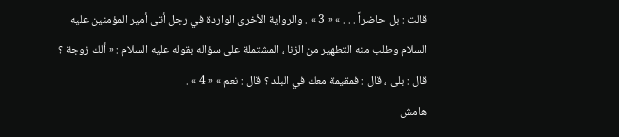قالت : بل حاضراً . . . » « 3 » . والرواية الأخرى الواردة في رجل أتى أمير المؤمنين عليه السلام وطلب منه التطهير من الزنا ، المشتملة على سؤاله بقوله عليه السلام : « ألك زوجة ؟ قال : بلى ، قال : فمقيمة معك في البلد ؟ قال : نعم » « 4 » .
هامش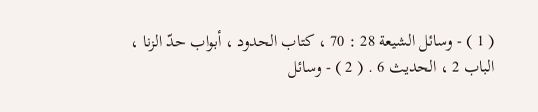( 1 ) - وسائل الشيعة 28 : 70 ، كتاب الحدود ، أبواب حدّ الزنا ، الباب 2 ، الحديث 6 . ( 2 ) - وسائل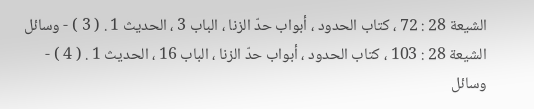الشيعة 28 : 72 ، كتاب الحدود ، أبواب حدّ الزنا ، الباب 3 ، الحديث 1 . ( 3 ) - وسائل الشيعة 28 : 103 ، كتاب الحدود ، أبواب حدّ الزنا ، الباب 16 ، الحديث 1 . ( 4 ) - وسائل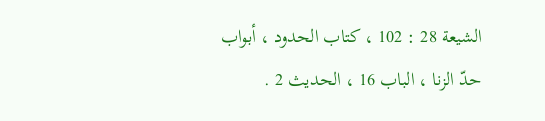الشيعة 28 : 102 ، كتاب الحدود ، أبواب حدّ الزنا ، الباب 16 ، الحديث 2 .